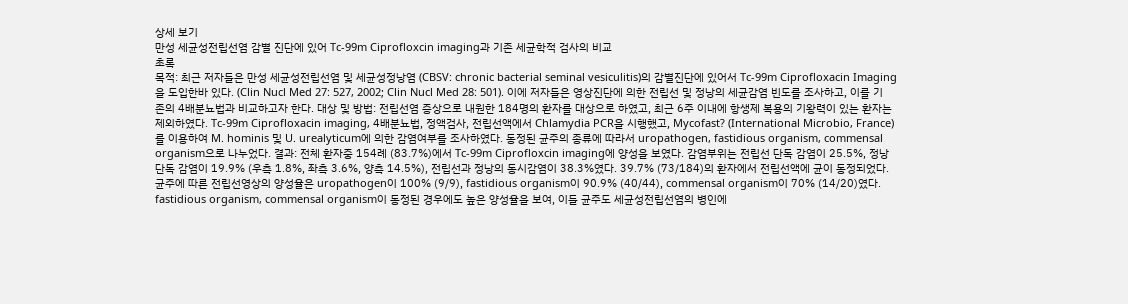상세 보기
만성 세균성전립선염 감별 진단에 있어 Tc-99m Ciprofloxcin imaging과 기존 세균학적 검사의 비교
초록
목적: 최근 저자들은 만성 세균성전립선염 및 세균성정낭염 (CBSV: chronic bacterial seminal vesiculitis)의 감별진단에 있어서 Tc-99m Ciprofloxacin Imaging을 도입한바 있다. (Clin Nucl Med 27: 527, 2002; Clin Nucl Med 28: 501). 이에 저자들은 영상진단에 의한 전립선 및 정낭의 세균감염 빈도를 조사하고, 이를 기존의 4배분뇨법과 비교하고자 한다. 대상 및 방법: 전립선염 증상으로 내원한 184명의 환자를 대상으로 하였고, 최근 6주 이내에 항생제 복용의 기왕력이 있는 환자는 제외하였다. Tc-99m Ciprofloxacin imaging, 4배분뇨법, 정액검사, 전립선액에서 Chlamydia PCR을 시행했고, Mycofast? (International Microbio, France)를 이용하여 M. hominis 및 U. urealyticum에 의한 감염여부를 조사하였다. 동정된 균주의 종류에 따라서 uropathogen, fastidious organism, commensal organism으로 나누었다. 결과: 전체 환자중 154례 (83.7%)에서 Tc-99m Ciprofloxcin imaging에 양성을 보였다. 감염부위는 전립선 단독 감염이 25.5%, 정낭 단독 감염이 19.9% (우측 1.8%, 좌측 3.6%, 양측 14.5%), 전립선과 정낭의 동시감염이 38.3%였다. 39.7% (73/184)의 환자에서 전립선액에 균이 동정되었다. 균주에 따른 전립선영상의 양성율은 uropathogen이 100% (9/9), fastidious organism이 90.9% (40/44), commensal organism이 70% (14/20)였다. fastidious organism, commensal organism이 동정된 경우에도 높은 양성율을 보여, 이들 균주도 세균성전립선염의 병인에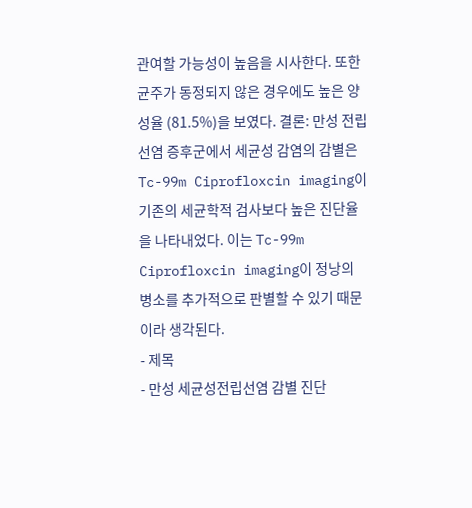관여할 가능성이 높음을 시사한다. 또한 균주가 동정되지 않은 경우에도 높은 양성율 (81.5%)을 보였다. 결론: 만성 전립선염 증후군에서 세균성 감염의 감별은 Tc-99m Ciprofloxcin imaging이 기존의 세균학적 검사보다 높은 진단율을 나타내었다. 이는 Tc-99m Ciprofloxcin imaging이 정낭의 병소를 추가적으로 판별할 수 있기 때문이라 생각된다.
- 제목
- 만성 세균성전립선염 감별 진단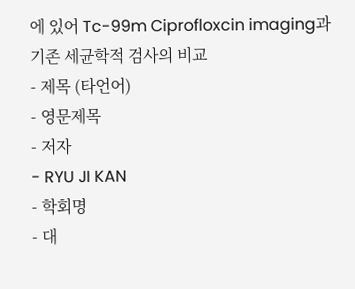에 있어 Tc-99m Ciprofloxcin imaging과 기존 세균학적 검사의 비교
- 제목 (타언어)
- 영문제목
- 저자
- RYU JI KAN
- 학회명
- 대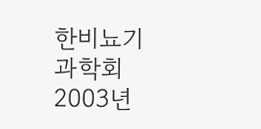한비뇨기과학회 2003년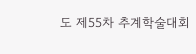도 제55차 추계학술대회